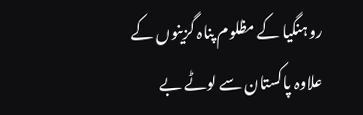روہنگیا کے مظلوم پناہ گزینوں کے علاوہ پاکستان سے لوٹے بے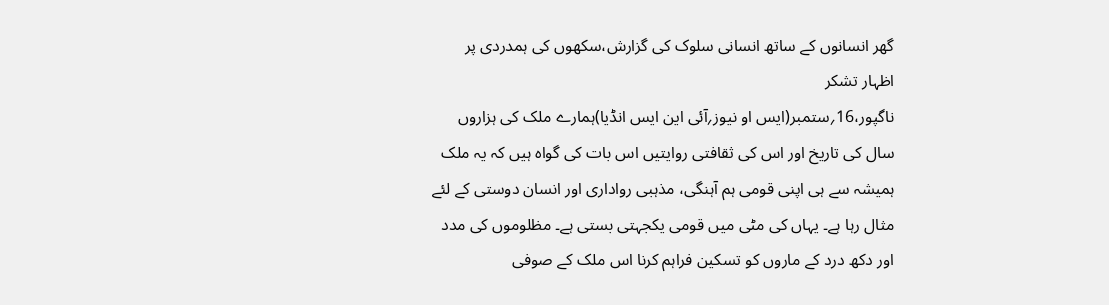گھر انسانوں کے ساتھ انسانی سلوک کی گزارش،سکھوں کی ہمدردی پر اظہار تشکر
ناگپور،16؍ستمبر(ایس او نیوز؍آئی این ایس انڈیا)ہمارے ملک کی ہزاروں سال کی تاریخ اور اس کی ثقافتی روایتیں اس بات کی گواہ ہیں کہ یہ ملک ہمیشہ سے ہی اپنی قومی ہم آہنگی، مذہبی رواداری اور انسان دوستی کے لئے مثال رہا ہے۔ یہاں کی مٹی میں قومی یکجہتی بستی ہے۔ مظلوموں کی مدد اور دکھ درد کے ماروں کو تسکین فراہم کرنا اس ملک کے صوفی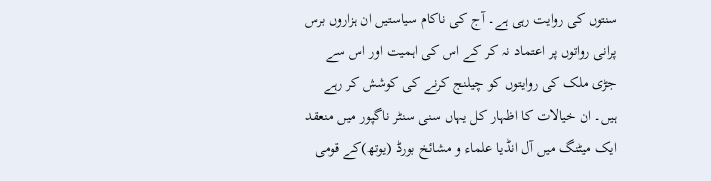سنتوں کی روایت رہی ہے۔ آج کی ناکام سیاستیں ان ہزاروں برس پرانی رواتوں پر اعتماد نہ کر کے اس کی اہمیت اور اس سے جڑی ملک کی روایتوں کو چیلنج کرنے کی کوشش کر رہے ہیں۔ ان خیالات کا اظہار کل یہاں سنی سنٹر ناگپور میں منعقد ایک میٹنگ میں آل انڈیا علماء و مشائخ بورڈ (یوتھ)کے قومی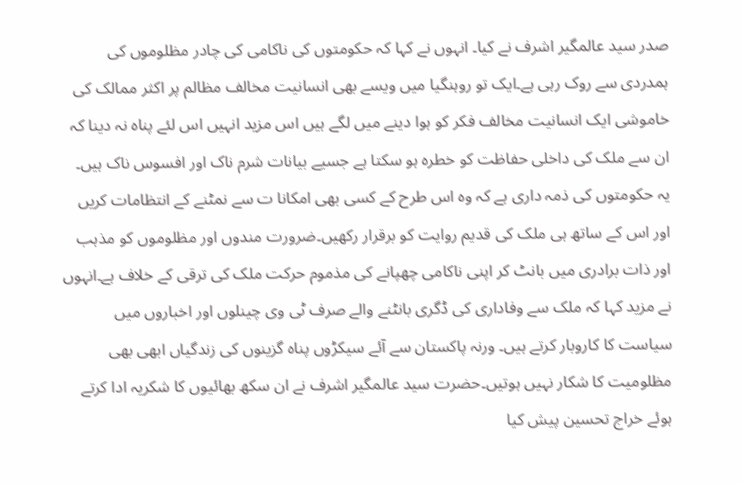صدر سید عالمگیر اشرف نے کیا۔ انہوں نے کہا کہ حکومتوں کی ناکامی کی چادر مظلوموں کی ہمدردی سے روک رہی ہے۔ایک تو روہنگیا میں ویسے بھی انسانیت مخالف مظالم پر اکثر ممالک کی خاموشی ایک انسانیت مخالف فکر کو ہوا دینے میں لگے ہیں اس مزید انہیں اس لئے پناہ نہ دینا کہ ان سے ملک کی داخلی حفاظت کو خطرہ ہو سکتا ہے جسیے بیانات شرم ناک اور افسوس ناک ہیں۔ یہ حکومتوں کی ذمہ داری ہے کہ وہ اس طرح کے کسی بھی امکانا ت سے نمٹنے کے انتظامات کریں اور اس کے ساتھ ہی ملک کی قدیم روایت کو برقرار رکھیں۔ضرورت مندوں اور مظلوموں کو مذہب اور ذات برادری میں بانٹ کر اپنی ناکامی چھپانے کی مذموم حرکت ملک کی ترقی کے خلاف ہے۔انہوں نے مزید کہا کہ ملک سے وفاداری کی ڈگری بانٹنے والے صرف ٹی وی چینلوں اور اخباروں میں سیاست کا کاروبار کرتے ہیں۔ ورنہ پاکستان سے آئے سیکڑوں پناہ گزینوں کی زندگیاں ابھی بھی مظلومیت کا شکار نہیں ہوتیں۔حضرت سید عالمگیر اشرف نے ان سکھ بھائیوں کا شکریہ ادا کرتے ہوئے خراج تحسین پیش کیا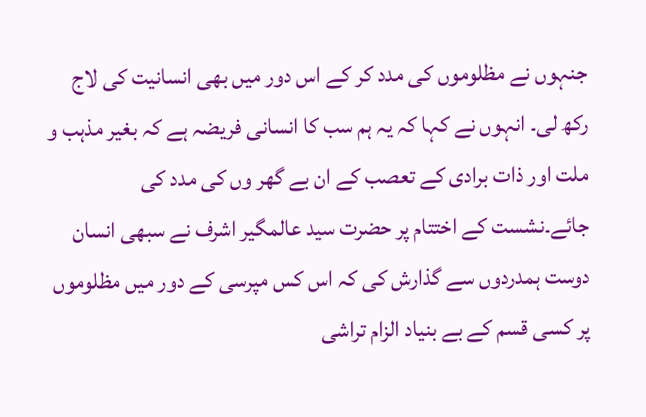جنہوں نے مظلوموں کی مدد کر کے اس دور میں بھی انسانیت کی لاج رکھ لی۔ انہوں نے کہا کہ یہ ہم سب کا انسانی فریضہ ہے کہ بغیر مذہب و ملت اور ذات برادی کے تعصب کے ان بے گھر وں کی مدد کی جائے۔نشست کے اختتام پر حضرت سید عالمگیر اشرف نے سبھی انسان دوست ہمدردوں سے گذارش کی کہ اس کس مپرسی کے دور میں مظلوموں پر کسی قسم کے بے بنیاد الزام تراشی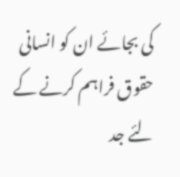کی بجائے ان کو انسانی حقوق فراہم کرنے کے لئے جد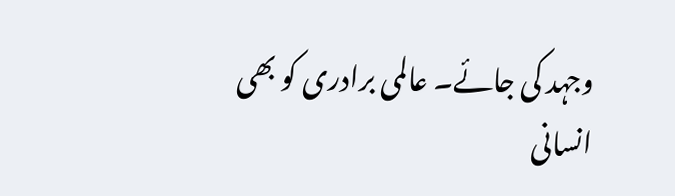وجہد کی جائے۔ عالمی برادری کو بھی انسانی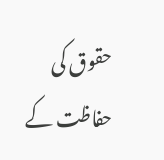حقوق کی حفاظت کے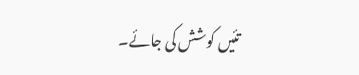تئیں کوشش کی جائے۔